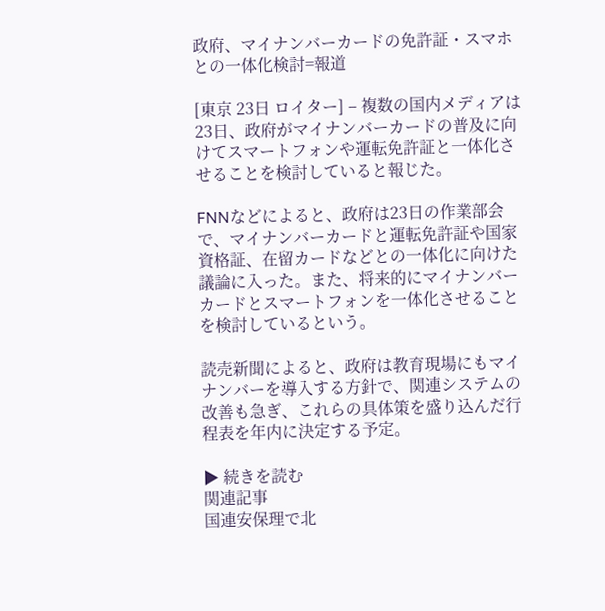政府、マイナンバーカードの免許証・スマホとの一体化検討=報道

[東京 23日 ロイター] – 複数の国内メディアは23日、政府がマイナンバーカードの普及に向けてスマートフォンや運転免許証と一体化させることを検討していると報じた。

FNNなどによると、政府は23日の作業部会で、マイナンバーカードと運転免許証や国家資格証、在留カードなどとの一体化に向けた議論に入った。また、将来的にマイナンバーカードとスマートフォンを一体化させることを検討しているという。

読売新聞によると、政府は教育現場にもマイナンバーを導入する方針で、関連システムの改善も急ぎ、これらの具体策を盛り込んだ行程表を年内に決定する予定。

▶ 続きを読む
関連記事
国連安保理で北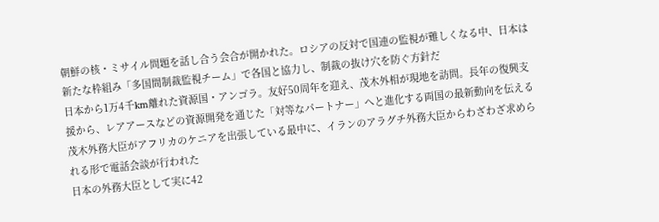朝鮮の核・ミサイル問題を話し合う会合が開かれた。ロシアの反対で国連の監視が難しくなる中、日本は新たな枠組み「多国間制裁監視チーム」で各国と協力し、制裁の抜け穴を防ぐ方針だ
日本から1万4千km離れた資源国・アンゴラ。友好50周年を迎え、茂木外相が現地を訪問。長年の復興支援から、レアアースなどの資源開発を通じた「対等なパートナー」へと進化する両国の最新動向を伝える
茂木外務大臣がアフリカのケニアを出張している最中に、イランのアラグチ外務大臣からわざわざ求められる形で電話会談が行われた
日本の外務大臣として実に42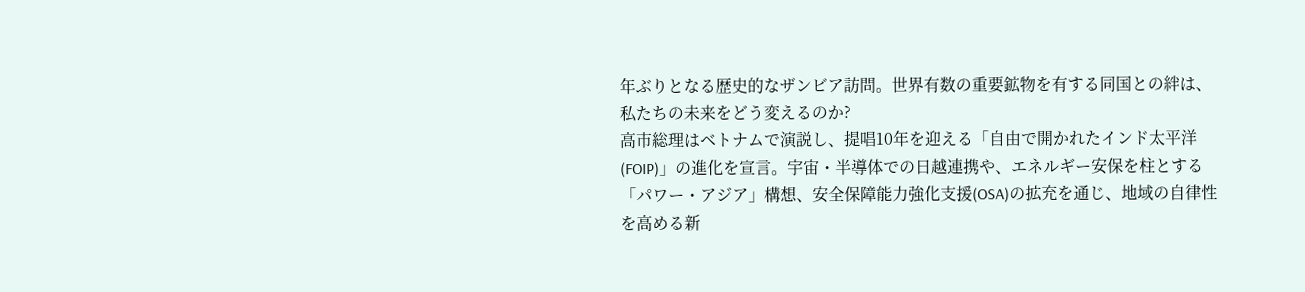年ぶりとなる歴史的なザンビア訪問。世界有数の重要鉱物を有する同国との絆は、私たちの未来をどう変えるのか?
高市総理はベトナムで演説し、提唱10年を迎える「自由で開かれたインド太平洋(FOIP)」の進化を宣言。宇宙・半導体での日越連携や、エネルギー安保を柱とする「パワー・アジア」構想、安全保障能力強化支援(OSA)の拡充を通じ、地域の自律性を高める新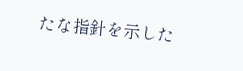たな指針を示した